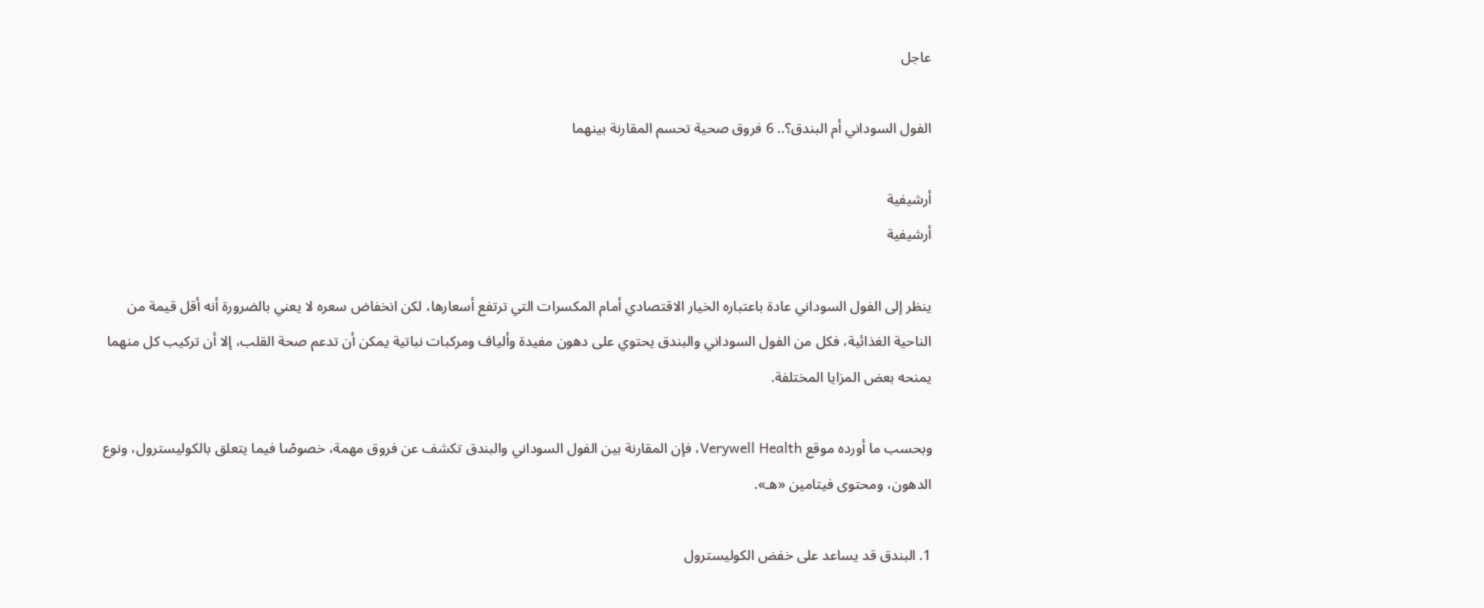عاجل

الفول السوداني أم البندق؟.. 6 فروق صحية تحسم المقارنة بينهما

أرشيفية
أرشيفية

ينظر إلى الفول السوداني عادة باعتباره الخيار الاقتصادي أمام المكسرات التي ترتفع أسعارها، لكن انخفاض سعره لا يعني بالضرورة أنه أقل قيمة من الناحية الغذائية، فكل من الفول السوداني والبندق يحتوي على دهون مفيدة وألياف ومركبات نباتية يمكن أن تدعم صحة القلب، إلا أن تركيب كل منهما يمنحه بعض المزايا المختلفة.

وبحسب ما أورده موقع Verywell Health، فإن المقارنة بين الفول السوداني والبندق تكشف عن فروق مهمة، خصوصًا فيما يتعلق بالكوليسترول، ونوع الدهون، ومحتوى فيتامين «هـ».

1. البندق قد يساعد على خفض الكوليسترول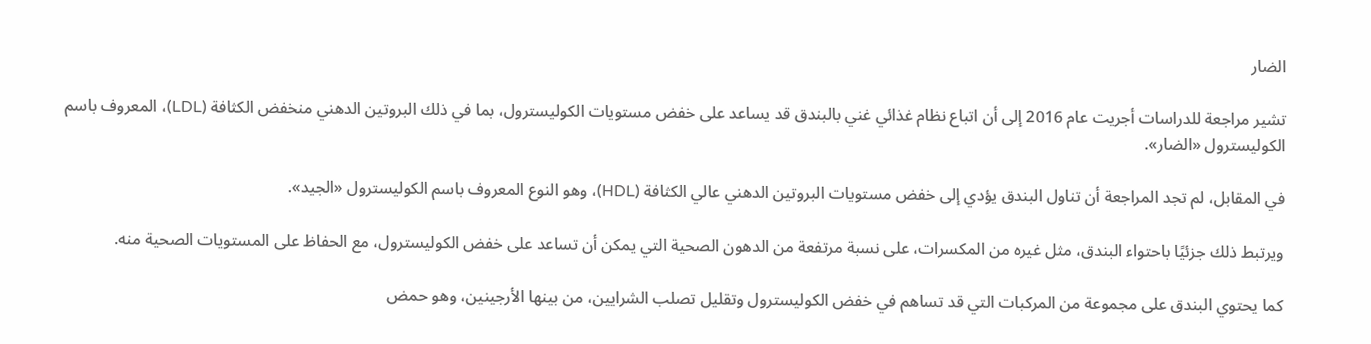الضار

تشير مراجعة للدراسات أجريت عام 2016 إلى أن اتباع نظام غذائي غني بالبندق قد يساعد على خفض مستويات الكوليسترول، بما في ذلك البروتين الدهني منخفض الكثافة (LDL)، المعروف باسم الكوليسترول «الضار».

في المقابل، لم تجد المراجعة أن تناول البندق يؤدي إلى خفض مستويات البروتين الدهني عالي الكثافة (HDL)، وهو النوع المعروف باسم الكوليسترول «الجيد».

ويرتبط ذلك جزئيًا باحتواء البندق، مثل غيره من المكسرات، على نسبة مرتفعة من الدهون الصحية التي يمكن أن تساعد على خفض الكوليسترول، مع الحفاظ على المستويات الصحية منه.

كما يحتوي البندق على مجموعة من المركبات التي قد تساهم في خفض الكوليسترول وتقليل تصلب الشرايين، من بينها الأرجينين، وهو حمض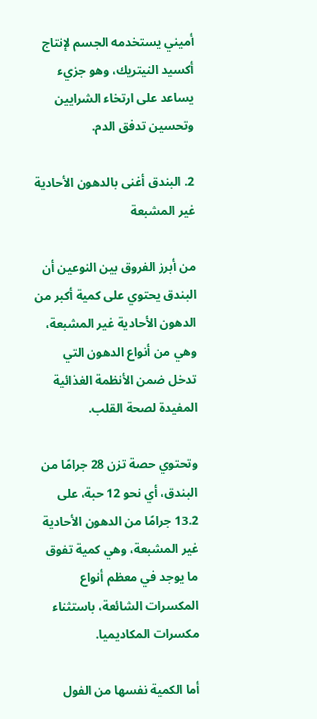أميني يستخدمه الجسم لإنتاج أكسيد النيتريك، وهو جزيء يساعد على ارتخاء الشرايين وتحسين تدفق الدم.

2. البندق أغنى بالدهون الأحادية غير المشبعة

من أبرز الفروق بين النوعين أن البندق يحتوي على كمية أكبر من الدهون الأحادية غير المشبعة، وهي من أنواع الدهون التي تدخل ضمن الأنظمة الغذائية المفيدة لصحة القلب.

وتحتوي حصة تزن 28 جرامًا من البندق، أي نحو 12 حبة، على 13.2 جرامًا من الدهون الأحادية غير المشبعة، وهي كمية تفوق ما يوجد في معظم أنواع المكسرات الشائعة، باستثناء مكسرات المكاديميا.

أما الكمية نفسها من الفول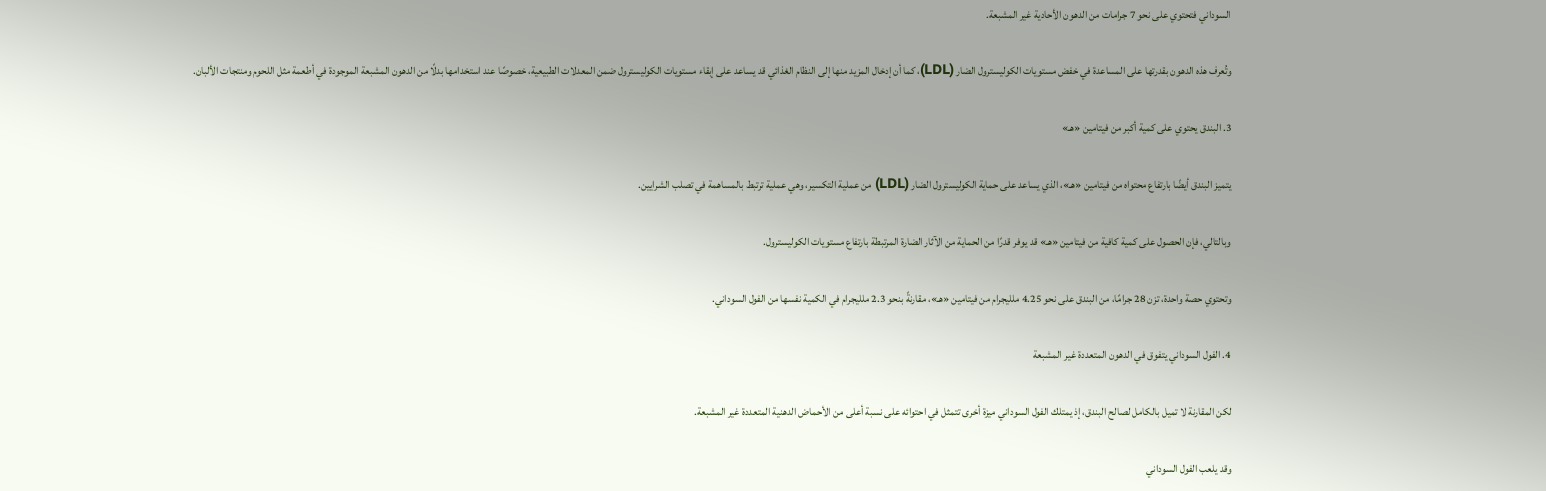السوداني فتحتوي على نحو 7 جرامات من الدهون الأحادية غير المشبعة.

وتُعرف هذه الدهون بقدرتها على المساعدة في خفض مستويات الكوليسترول الضار (LDL)، كما أن إدخال المزيد منها إلى النظام الغذائي قد يساعد على إبقاء مستويات الكوليسترول ضمن المعدلات الطبيعية، خصوصًا عند استخدامها بدلًا من الدهون المشبعة الموجودة في أطعمة مثل اللحوم ومنتجات الألبان.

3. البندق يحتوي على كمية أكبر من فيتامين «هـ»

يتميز البندق أيضًا بارتفاع محتواه من فيتامين «هـ»، الذي يساعد على حماية الكوليسترول الضار (LDL) من عملية التكسير، وهي عملية ترتبط بالمساهمة في تصلب الشرايين.

وبالتالي، فإن الحصول على كمية كافية من فيتامين «هـ» قد يوفر قدرًا من الحماية من الآثار الضارة المرتبطة بارتفاع مستويات الكوليسترول.

وتحتوي حصة واحدة، تزن 28 جرامًا، من البندق على نحو 4.25 ملليجرام من فيتامين «هـ»، مقارنةً بنحو 2.3 ملليجرام في الكمية نفسها من الفول السوداني.

4. الفول السوداني يتفوق في الدهون المتعددة غير المشبعة

لكن المقارنة لا تميل بالكامل لصالح البندق، إذ يمتلك الفول السوداني ميزة أخرى تتمثل في احتوائه على نسبة أعلى من الأحماض الدهنية المتعددة غير المشبعة.

وقد يلعب الفول السوداني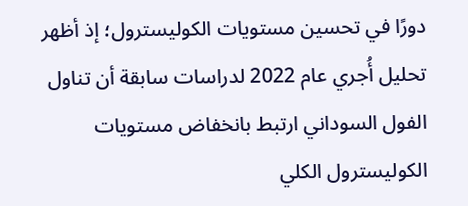دورًا في تحسين مستويات الكوليسترول؛ إذ أظهر تحليل أُجري عام 2022 لدراسات سابقة أن تناول الفول السوداني ارتبط بانخفاض مستويات الكوليسترول الكلي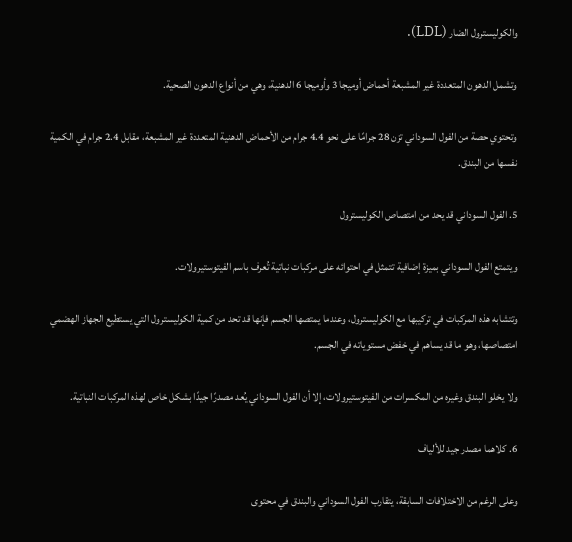والكوليسترول الضار (LDL).

وتشمل الدهون المتعددة غير المشبعة أحماض أوميجا 3 وأوميجا 6 الدهنية، وهي من أنواع الدهون الصحية.

وتحتوي حصة من الفول السوداني تزن 28 جرامًا على نحو 4.4 جرام من الأحماض الدهنية المتعددة غير المشبعة، مقابل 2.4 جرام في الكمية نفسها من البندق.

5. الفول السوداني قد يحد من امتصاص الكوليسترول

ويتمتع الفول السوداني بميزة إضافية تتمثل في احتوائه على مركبات نباتية تُعرف باسم الفيتوستيرولات.

وتتشابه هذه المركبات في تركيبها مع الكوليسترول، وعندما يمتصها الجسم فإنها قد تحد من كمية الكوليسترول التي يستطيع الجهاز الهضمي امتصاصها، وهو ما قد يساهم في خفض مستوياته في الجسم.

ولا يخلو البندق وغيره من المكسرات من الفيتوستيرولات، إلا أن الفول السوداني يُعد مصدرًا جيدًا بشكل خاص لهذه المركبات النباتية.

6. كلاهما مصدر جيد للألياف

وعلى الرغم من الاختلافات السابقة، يتقارب الفول السوداني والبندق في محتوى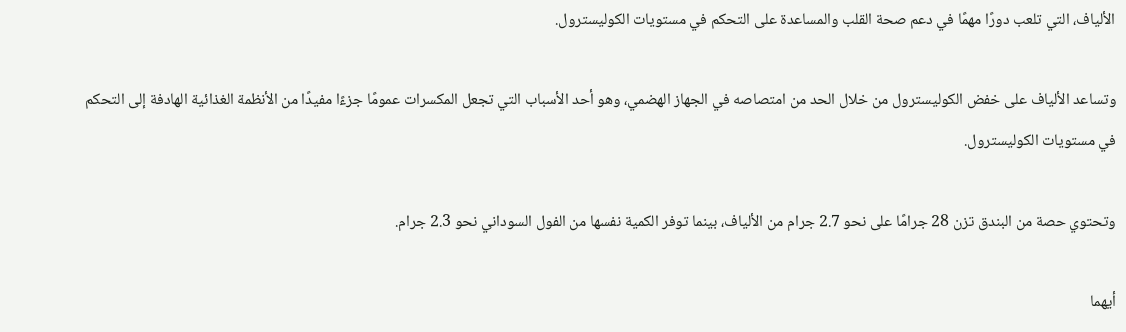الألياف، التي تلعب دورًا مهمًا في دعم صحة القلب والمساعدة على التحكم في مستويات الكوليسترول.

وتساعد الألياف على خفض الكوليسترول من خلال الحد من امتصاصه في الجهاز الهضمي، وهو أحد الأسباب التي تجعل المكسرات عمومًا جزءًا مفيدًا من الأنظمة الغذائية الهادفة إلى التحكم في مستويات الكوليسترول.

وتحتوي حصة من البندق تزن 28 جرامًا على نحو 2.7 جرام من الألياف، بينما توفر الكمية نفسها من الفول السوداني نحو 2.3 جرام.

أيهما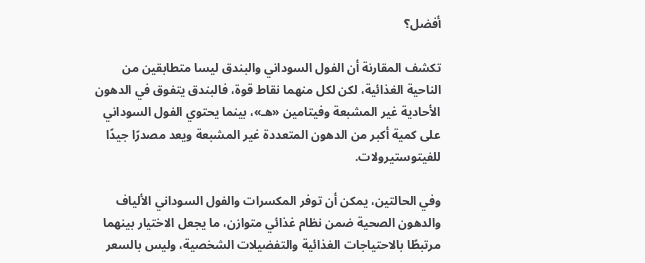أفضل؟

تكشف المقارنة أن الفول السوداني والبندق ليسا متطابقين من الناحية الغذائية، لكن لكل منهما نقاط قوة، فالبندق يتفوق في الدهون الأحادية غير المشبعة وفيتامين «هـ»، بينما يحتوي الفول السوداني على كمية أكبر من الدهون المتعددة غير المشبعة ويعد مصدرًا جيدًا للفيتوستيرولات.

وفي الحالتين، يمكن أن توفر المكسرات والفول السوداني الألياف والدهون الصحية ضمن نظام غذائي متوازن، ما يجعل الاختيار بينهما مرتبطًا بالاحتياجات الغذائية والتفضيلات الشخصية، وليس بالسعر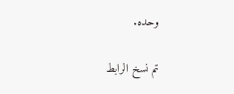وحده.

تم نسخ الرابط